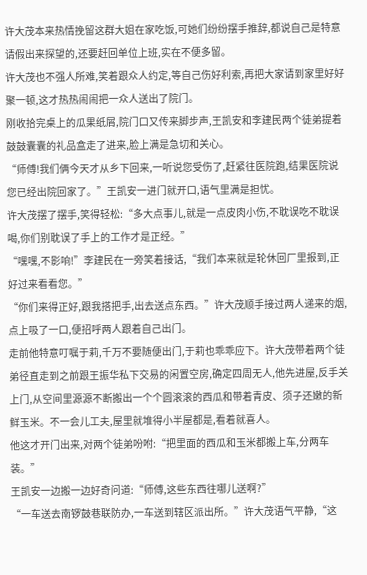许大茂本来热情挽留这群大姐在家吃饭,可她们纷纷摆手推辞,都说自己是特意请假出来探望的,还要赶回单位上班,实在不便多留。
许大茂也不强人所难,笑着跟众人约定,等自己伤好利索,再把大家请到家里好好聚一顿,这才热热闹闹把一众人送出了院门。
刚收拾完桌上的瓜果纸屑,院门口又传来脚步声,王凯安和李建民两个徒弟提着鼓鼓囊囊的礼品盒走了进来,脸上满是急切和关心。
“师傅!我们俩今天才从乡下回来,一听说您受伤了,赶紧往医院跑,结果医院说您已经出院回家了。”王凯安一进门就开口,语气里满是担忧。
许大茂摆了摆手,笑得轻松:“多大点事儿,就是一点皮肉小伤,不耽误吃不耽误喝,你们别耽误了手上的工作才是正经。”
“嘿嘿,不影响!”李建民在一旁笑着接话,“我们本来就是轮休回厂里报到,正好过来看看您。”
“你们来得正好,跟我搭把手,出去送点东西。”许大茂顺手接过两人递来的烟,点上吸了一口,便招呼两人跟着自己出门。
走前他特意叮嘱于莉,千万不要随便出门,于莉也乖乖应下。许大茂带着两个徒弟径直走到之前跟王振华私下交易的闲置空房,确定四周无人,他先进屋,反手关上门,从空间里源源不断搬出一个个圆滚滚的西瓜和带着青皮、须子还嫩的新鲜玉米。不一会儿工夫,屋里就堆得小半屋都是,看着就喜人。
他这才开门出来,对两个徒弟吩咐:“把里面的西瓜和玉米都搬上车,分两车装。”
王凯安一边搬一边好奇问道:“师傅,这些东西往哪儿送啊?”
“一车送去南锣鼓巷联防办,一车送到辖区派出所。”许大茂语气平静,“这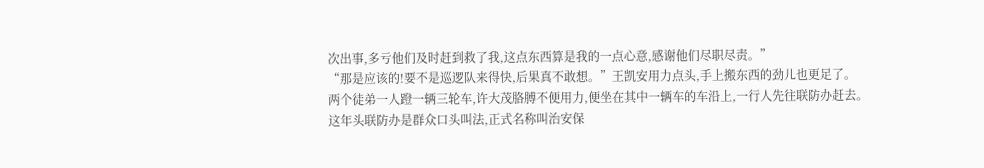次出事,多亏他们及时赶到救了我,这点东西算是我的一点心意,感谢他们尽职尽责。”
“那是应该的!要不是巡逻队来得快,后果真不敢想。”王凯安用力点头,手上搬东西的劲儿也更足了。
两个徒弟一人蹬一辆三轮车,许大茂胳膊不便用力,便坐在其中一辆车的车沿上,一行人先往联防办赶去。
这年头联防办是群众口头叫法,正式名称叫治安保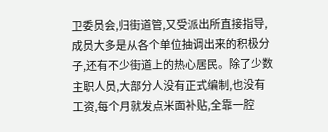卫委员会,归街道管,又受派出所直接指导,成员大多是从各个单位抽调出来的积极分子,还有不少街道上的热心居民。除了少数主职人员,大部分人没有正式编制,也没有工资,每个月就发点米面补贴,全靠一腔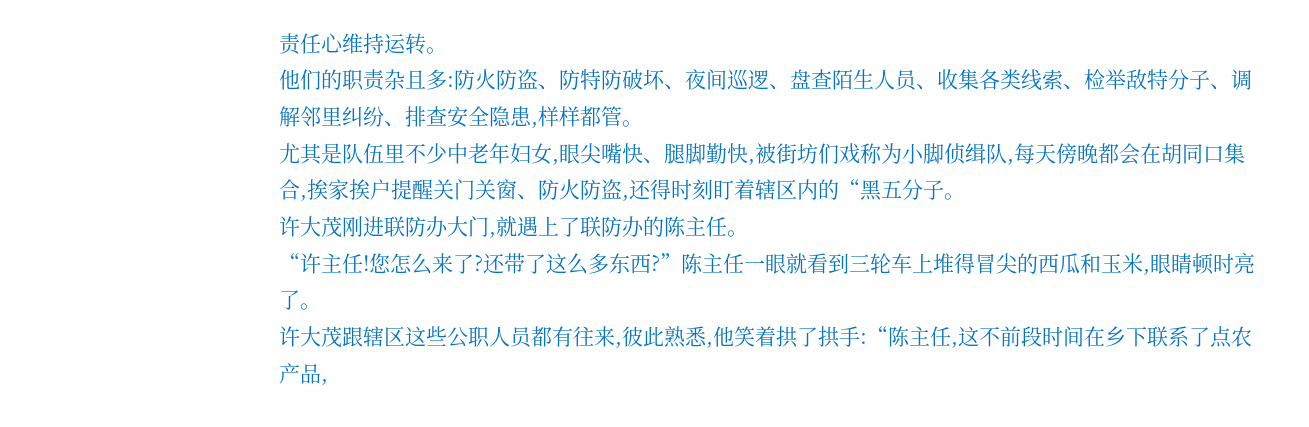责任心维持运转。
他们的职责杂且多:防火防盗、防特防破坏、夜间巡逻、盘查陌生人员、收集各类线索、检举敌特分子、调解邻里纠纷、排查安全隐患,样样都管。
尤其是队伍里不少中老年妇女,眼尖嘴快、腿脚勤快,被街坊们戏称为小脚侦缉队,每天傍晚都会在胡同口集合,挨家挨户提醒关门关窗、防火防盗,还得时刻盯着辖区内的“黑五分子。
许大茂刚进联防办大门,就遇上了联防办的陈主任。
“许主任!您怎么来了?还带了这么多东西?”陈主任一眼就看到三轮车上堆得冒尖的西瓜和玉米,眼睛顿时亮了。
许大茂跟辖区这些公职人员都有往来,彼此熟悉,他笑着拱了拱手:“陈主任,这不前段时间在乡下联系了点农产品,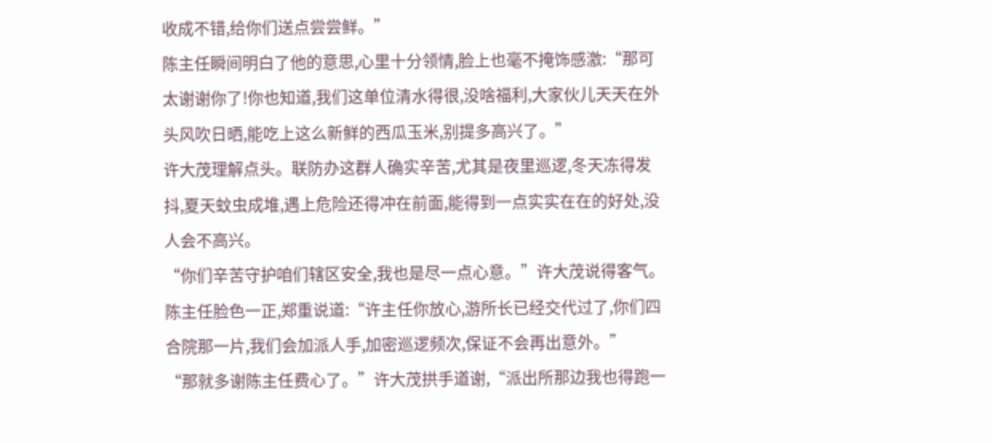收成不错,给你们送点尝尝鲜。”
陈主任瞬间明白了他的意思,心里十分领情,脸上也毫不掩饰感激:“那可太谢谢你了!你也知道,我们这单位清水得很,没啥福利,大家伙儿天天在外头风吹日晒,能吃上这么新鲜的西瓜玉米,别提多高兴了。”
许大茂理解点头。联防办这群人确实辛苦,尤其是夜里巡逻,冬天冻得发抖,夏天蚊虫成堆,遇上危险还得冲在前面,能得到一点实实在在的好处,没人会不高兴。
“你们辛苦守护咱们辖区安全,我也是尽一点心意。”许大茂说得客气。
陈主任脸色一正,郑重说道:“许主任你放心,游所长已经交代过了,你们四合院那一片,我们会加派人手,加密巡逻频次,保证不会再出意外。”
“那就多谢陈主任费心了。”许大茂拱手道谢,“派出所那边我也得跑一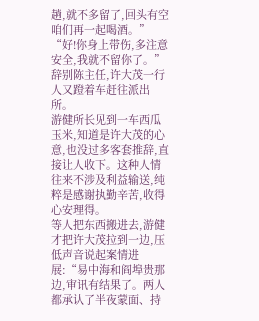趟,就不多留了,回头有空咱们再一起喝酒。”
“好!你身上带伤,多注意安全,我就不留你了。”
辞别陈主任,许大茂一行人又蹬着车赶往派出所。
游健所长见到一车西瓜玉米,知道是许大茂的心意,也没过多客套推辞,直接让人收下。这种人情往来不涉及利益输送,纯粹是感谢执勤辛苦,收得心安理得。
等人把东西搬进去,游健才把许大茂拉到一边,压低声音说起案情进展:“易中海和阎埠贵那边,审讯有结果了。两人都承认了半夜蒙面、持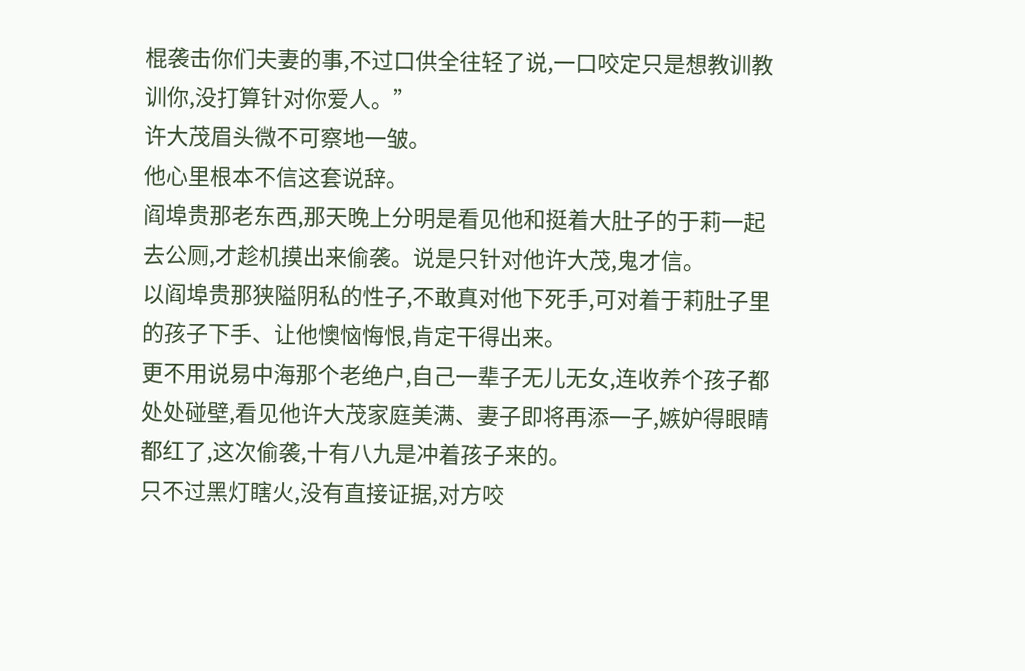棍袭击你们夫妻的事,不过口供全往轻了说,一口咬定只是想教训教训你,没打算针对你爱人。”
许大茂眉头微不可察地一皱。
他心里根本不信这套说辞。
阎埠贵那老东西,那天晚上分明是看见他和挺着大肚子的于莉一起去公厕,才趁机摸出来偷袭。说是只针对他许大茂,鬼才信。
以阎埠贵那狭隘阴私的性子,不敢真对他下死手,可对着于莉肚子里的孩子下手、让他懊恼悔恨,肯定干得出来。
更不用说易中海那个老绝户,自己一辈子无儿无女,连收养个孩子都处处碰壁,看见他许大茂家庭美满、妻子即将再添一子,嫉妒得眼睛都红了,这次偷袭,十有八九是冲着孩子来的。
只不过黑灯瞎火,没有直接证据,对方咬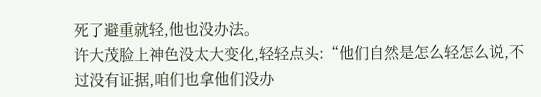死了避重就轻,他也没办法。
许大茂脸上神色没太大变化,轻轻点头:“他们自然是怎么轻怎么说,不过没有证据,咱们也拿他们没办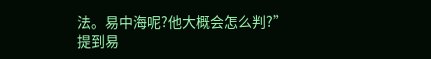法。易中海呢?他大概会怎么判?”
提到易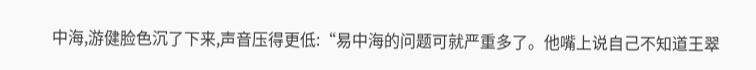中海,游健脸色沉了下来,声音压得更低:“易中海的问题可就严重多了。他嘴上说自己不知道王翠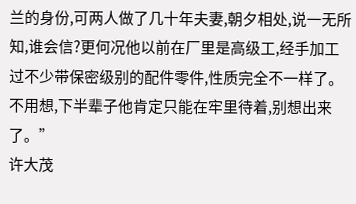兰的身份,可两人做了几十年夫妻,朝夕相处,说一无所知,谁会信?更何况他以前在厂里是高级工,经手加工过不少带保密级别的配件零件,性质完全不一样了。不用想,下半辈子他肯定只能在牢里待着,别想出来了。”
许大茂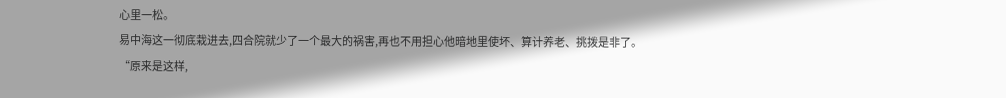心里一松。
易中海这一彻底栽进去,四合院就少了一个最大的祸害,再也不用担心他暗地里使坏、算计养老、挑拨是非了。
“原来是这样,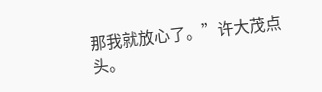那我就放心了。”许大茂点头。